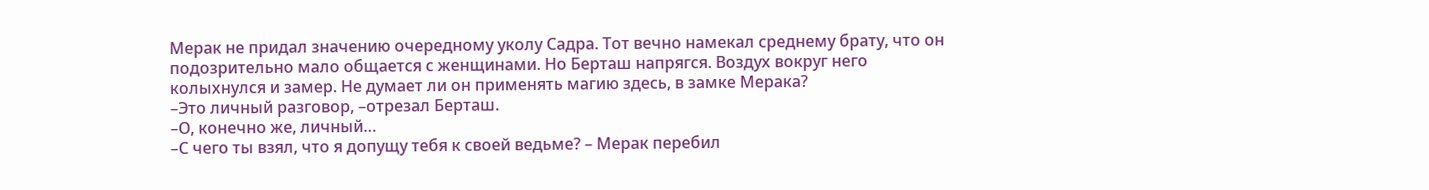Мерак не придал значению очередному уколу Садра. Тот вечно намекал среднему брату, что он подозрительно мало общается с женщинами. Но Берташ напрягся. Воздух вокруг него колыхнулся и замер. Не думает ли он применять магию здесь, в замке Мерака?
–Это личный разговор, –отрезал Берташ.
–О, конечно же, личный…
–С чего ты взял, что я допущу тебя к своей ведьме? – Мерак перебил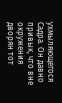ухмыляющегося Садра. Он давно привык, что вне окружения дворян тот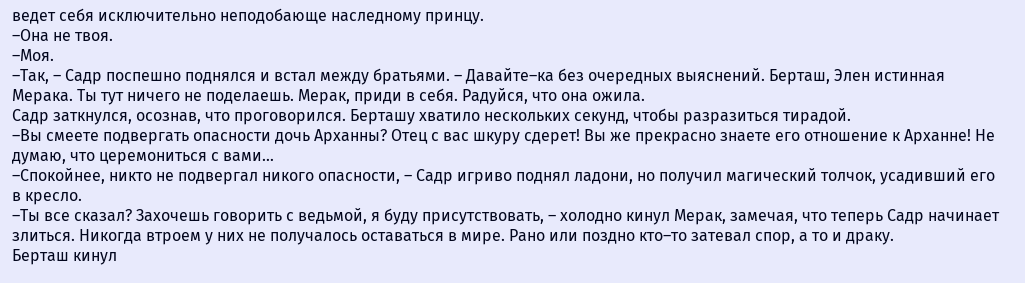ведет себя исключительно неподобающе наследному принцу.
–Она не твоя.
–Моя.
–Так, – Садр поспешно поднялся и встал между братьями. – Давайте–ка без очередных выяснений. Берташ, Элен истинная Мерака. Ты тут ничего не поделаешь. Мерак, приди в себя. Радуйся, что она ожила.
Садр заткнулся, осознав, что проговорился. Берташу хватило нескольких секунд, чтобы разразиться тирадой.
–Вы смеете подвергать опасности дочь Арханны? Отец с вас шкуру сдерет! Вы же прекрасно знаете его отношение к Арханне! Не думаю, что церемониться с вами…
–Спокойнее, никто не подвергал никого опасности, – Садр игриво поднял ладони, но получил магический толчок, усадивший его в кресло.
–Ты все сказал? Захочешь говорить с ведьмой, я буду присутствовать, – холодно кинул Мерак, замечая, что теперь Садр начинает злиться. Никогда втроем у них не получалось оставаться в мире. Рано или поздно кто–то затевал спор, а то и драку.
Берташ кинул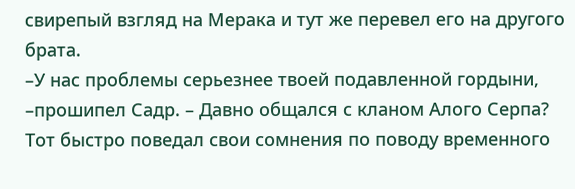свирепый взгляд на Мерака и тут же перевел его на другого брата.
–У нас проблемы серьезнее твоей подавленной гордыни, –прошипел Садр. – Давно общался с кланом Алого Серпа?
Тот быстро поведал свои сомнения по поводу временного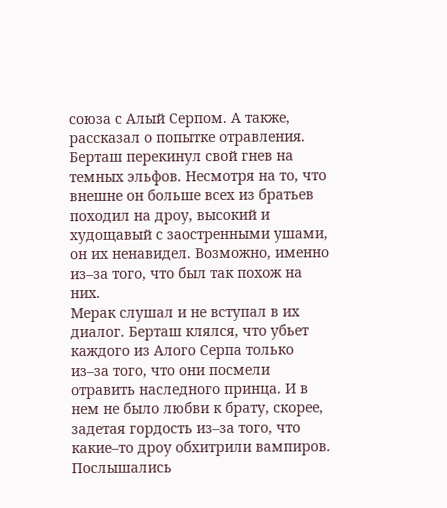союза с Алый Серпом. А также, рассказал о попытке отравления. Берташ перекинул свой гнев на темных эльфов. Несмотря на то, что внешне он больше всех из братьев походил на дроу, высокий и худощавый с заостренными ушами, он их ненавидел. Возможно, именно из–за того, что был так похож на них.
Мерак слушал и не вступал в их диалог. Берташ клялся, что убьет каждого из Алого Серпа только из–за того, что они посмели отравить наследного принца. И в нем не было любви к брату, скорее, задетая гордость из–за того, что какие–то дроу обхитрили вампиров.
Послышались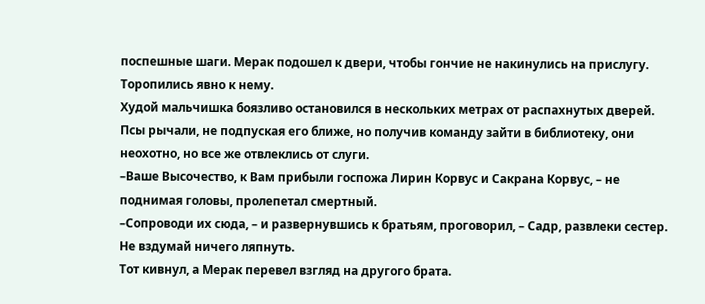поспешные шаги. Мерак подошел к двери, чтобы гончие не накинулись на прислугу. Торопились явно к нему.
Худой мальчишка боязливо остановился в нескольких метрах от распахнутых дверей. Псы рычали, не подпуская его ближе, но получив команду зайти в библиотеку, они неохотно, но все же отвлеклись от слуги.
–Ваше Высочество, к Вам прибыли госпожа Лирин Корвус и Сакрана Корвус, – не поднимая головы, пролепетал смертный.
–Сопроводи их сюда, – и развернувшись к братьям, проговорил, – Садр, развлеки сестер. Не вздумай ничего ляпнуть.
Тот кивнул, а Мерак перевел взгляд на другого брата.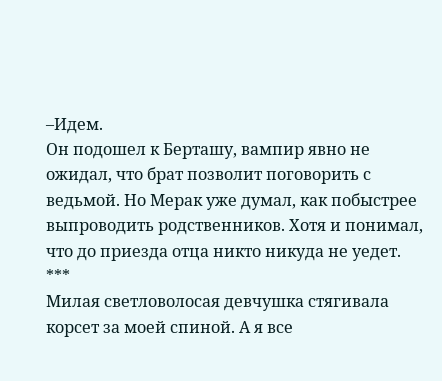–Идем.
Он подошел к Берташу, вампир явно не ожидал, что брат позволит поговорить с ведьмой. Но Мерак уже думал, как побыстрее выпроводить родственников. Хотя и понимал, что до приезда отца никто никуда не уедет.
***
Милая светловолосая девчушка стягивала корсет за моей спиной. А я все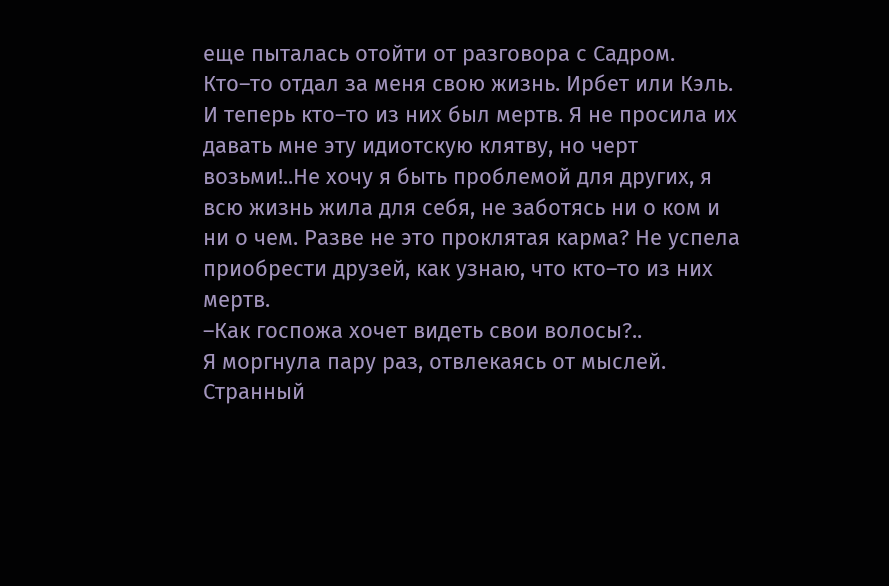еще пыталась отойти от разговора с Садром.
Кто–то отдал за меня свою жизнь. Ирбет или Кэль. И теперь кто–то из них был мертв. Я не просила их давать мне эту идиотскую клятву, но черт возьми!..Не хочу я быть проблемой для других, я всю жизнь жила для себя, не заботясь ни о ком и ни о чем. Разве не это проклятая карма? Не успела приобрести друзей, как узнаю, что кто–то из них мертв.
–Как госпожа хочет видеть свои волосы?..
Я моргнула пару раз, отвлекаясь от мыслей. Странный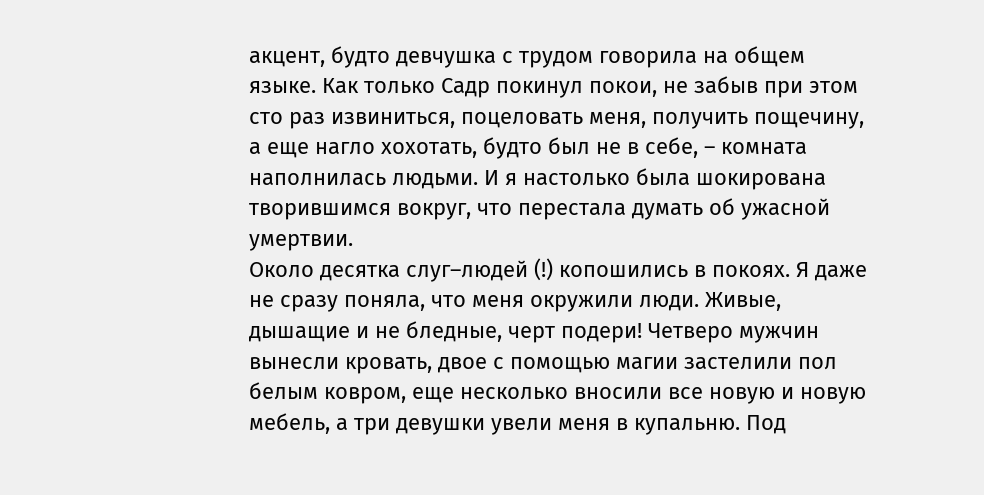акцент, будто девчушка с трудом говорила на общем языке. Как только Садр покинул покои, не забыв при этом сто раз извиниться, поцеловать меня, получить пощечину, а еще нагло хохотать, будто был не в себе, – комната наполнилась людьми. И я настолько была шокирована творившимся вокруг, что перестала думать об ужасной умертвии.
Около десятка слуг–людей (!) копошились в покоях. Я даже не сразу поняла, что меня окружили люди. Живые, дышащие и не бледные, черт подери! Четверо мужчин вынесли кровать, двое с помощью магии застелили пол белым ковром, еще несколько вносили все новую и новую мебель, а три девушки увели меня в купальню. Под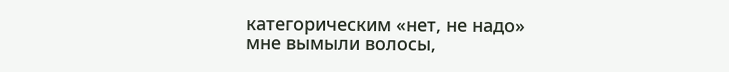категорическим «нет, не надо» мне вымыли волосы,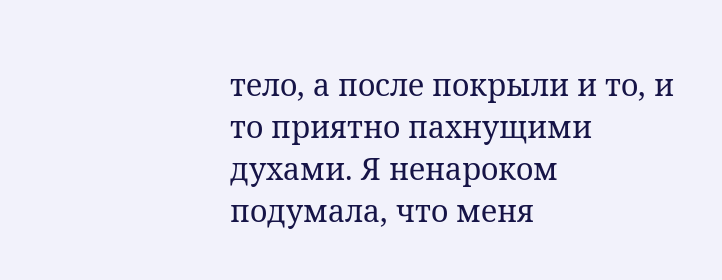тело, а после покрыли и то, и то приятно пахнущими духами. Я ненароком подумала, что меня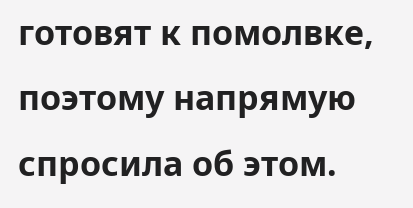готовят к помолвке, поэтому напрямую спросила об этом.